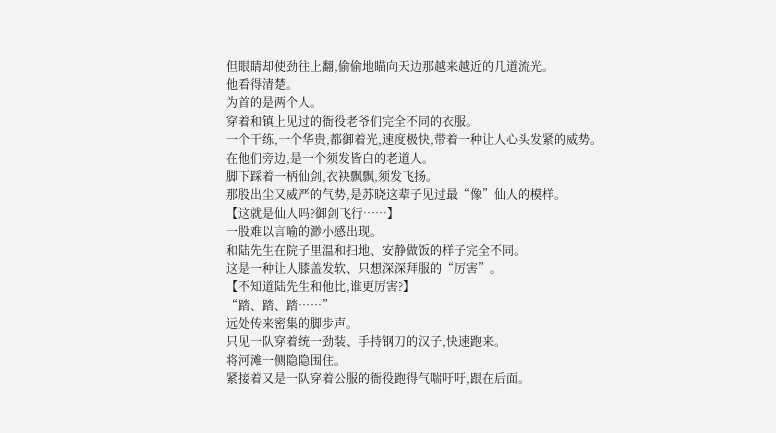但眼睛却使劲往上翻,偷偷地瞄向天边那越来越近的几道流光。
他看得清楚。
为首的是两个人。
穿着和镇上见过的衙役老爷们完全不同的衣服。
一个干练,一个华贵,都御着光,速度极快,带着一种让人心头发紧的威势。
在他们旁边,是一个须发皆白的老道人。
脚下踩着一柄仙剑,衣袂飘飘,须发飞扬。
那股出尘又威严的气势,是苏晓这辈子见过最“像”仙人的模样。
【这就是仙人吗?御剑飞行……】
一股难以言喻的渺小感出现。
和陆先生在院子里温和扫地、安静做饭的样子完全不同。
这是一种让人膝盖发软、只想深深拜服的“厉害”。
【不知道陆先生和他比,谁更厉害?】
“踏、踏、踏……”
远处传来密集的脚步声。
只见一队穿着统一劲装、手持钢刀的汉子,快速跑来。
将河滩一侧隐隐围住。
紧接着又是一队穿着公服的衙役跑得气喘吁吁,跟在后面。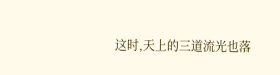这时,天上的三道流光也落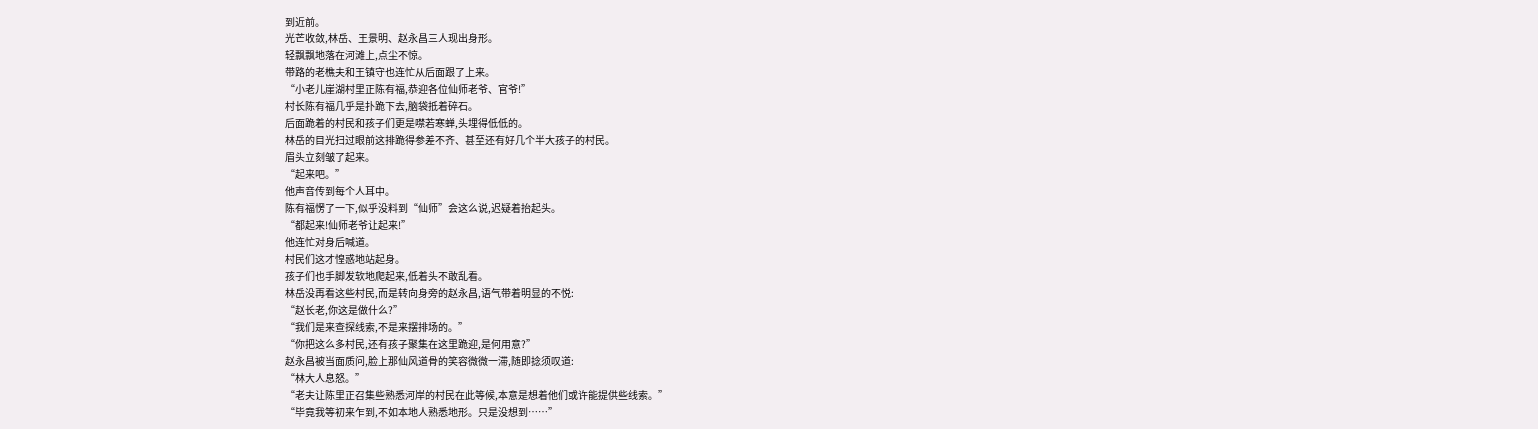到近前。
光芒收敛,林岳、王景明、赵永昌三人现出身形。
轻飘飘地落在河滩上,点尘不惊。
带路的老樵夫和王镇守也连忙从后面跟了上来。
“小老儿崖湖村里正陈有福,恭迎各位仙师老爷、官爷!”
村长陈有福几乎是扑跪下去,脑袋抵着碎石。
后面跪着的村民和孩子们更是噤若寒蝉,头埋得低低的。
林岳的目光扫过眼前这排跪得参差不齐、甚至还有好几个半大孩子的村民。
眉头立刻皱了起来。
“起来吧。”
他声音传到每个人耳中。
陈有福愣了一下,似乎没料到“仙师”会这么说,迟疑着抬起头。
“都起来!仙师老爷让起来!”
他连忙对身后喊道。
村民们这才惶惑地站起身。
孩子们也手脚发软地爬起来,低着头不敢乱看。
林岳没再看这些村民,而是转向身旁的赵永昌,语气带着明显的不悦:
“赵长老,你这是做什么?”
“我们是来查探线索,不是来摆排场的。”
“你把这么多村民,还有孩子聚集在这里跪迎,是何用意?”
赵永昌被当面质问,脸上那仙风道骨的笑容微微一滞,随即捻须叹道:
“林大人息怒。”
“老夫让陈里正召集些熟悉河岸的村民在此等候,本意是想着他们或许能提供些线索。”
“毕竟我等初来乍到,不如本地人熟悉地形。只是没想到……”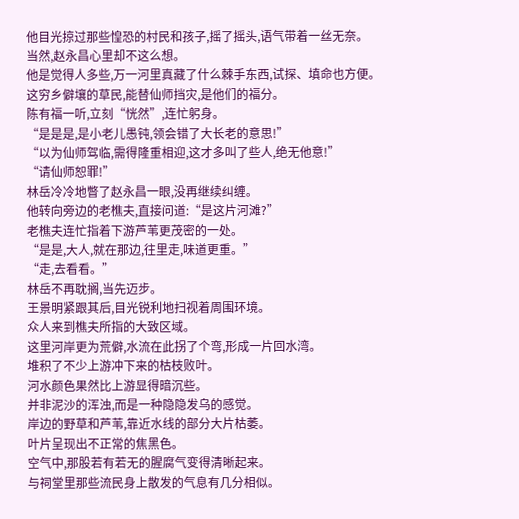他目光掠过那些惶恐的村民和孩子,摇了摇头,语气带着一丝无奈。
当然,赵永昌心里却不这么想。
他是觉得人多些,万一河里真藏了什么棘手东西,试探、填命也方便。
这穷乡僻壤的草民,能替仙师挡灾,是他们的福分。
陈有福一听,立刻“恍然”,连忙躬身。
“是是是,是小老儿愚钝,领会错了大长老的意思!”
“以为仙师驾临,需得隆重相迎,这才多叫了些人,绝无他意!”
“请仙师恕罪!”
林岳冷冷地瞥了赵永昌一眼,没再继续纠缠。
他转向旁边的老樵夫,直接问道:“是这片河滩?”
老樵夫连忙指着下游芦苇更茂密的一处。
“是是,大人,就在那边,往里走,味道更重。”
“走,去看看。”
林岳不再耽搁,当先迈步。
王景明紧跟其后,目光锐利地扫视着周围环境。
众人来到樵夫所指的大致区域。
这里河岸更为荒僻,水流在此拐了个弯,形成一片回水湾。
堆积了不少上游冲下来的枯枝败叶。
河水颜色果然比上游显得暗沉些。
并非泥沙的浑浊,而是一种隐隐发乌的感觉。
岸边的野草和芦苇,靠近水线的部分大片枯萎。
叶片呈现出不正常的焦黑色。
空气中,那股若有若无的腥腐气变得清晰起来。
与祠堂里那些流民身上散发的气息有几分相似。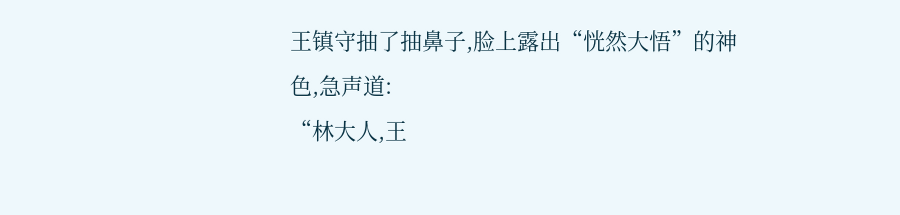王镇守抽了抽鼻子,脸上露出“恍然大悟”的神色,急声道:
“林大人,王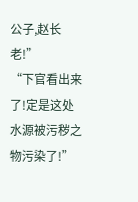公子,赵长老!”
“下官看出来了!定是这处水源被污秽之物污染了!”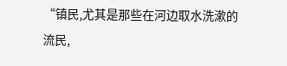“镇民,尤其是那些在河边取水洗漱的流民,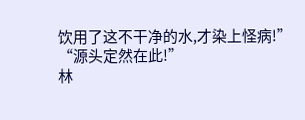饮用了这不干净的水,才染上怪病!”
“源头定然在此!”
林